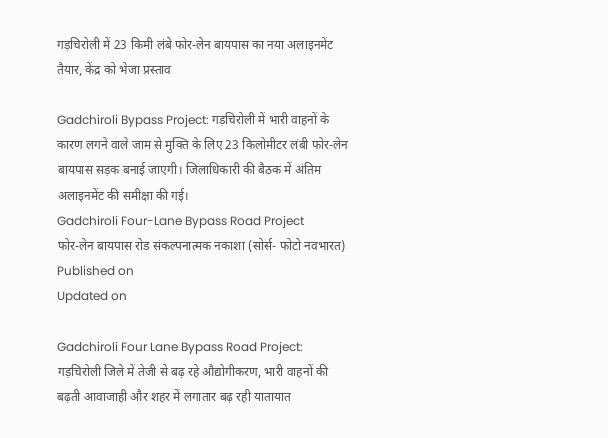गड़चिरोली में 23 किमी लंबे फोर-लेन बायपास का नया अलाइनमेंट तैयार, केंद्र को भेजा प्रस्ताव

Gadchiroli Bypass Project: गड़चिरोली में भारी वाहनों के कारण लगने वाले जाम से मुक्ति के लिए 23 किलोमीटर लंबी फोर-लेन बायपास सड़क बनाई जाएगी। जिलाधिकारी की बैठक में अंतिम अलाइनमेंट की समीक्षा की गई।
Gadchiroli Four-Lane Bypass Road Project
फोर-लेन बायपास रोड संकल्पनात्मक नकाशा (सोर्स- फोटो नवभारत)
Published on
Updated on

Gadchiroli Four Lane Bypass Road Project: गड़चिरोली जिले में तेजी से बढ़ रहे औद्योगीकरण, भारी वाहनों की बढ़ती आवाजाही और शहर में लगातार बढ़ रही यातायात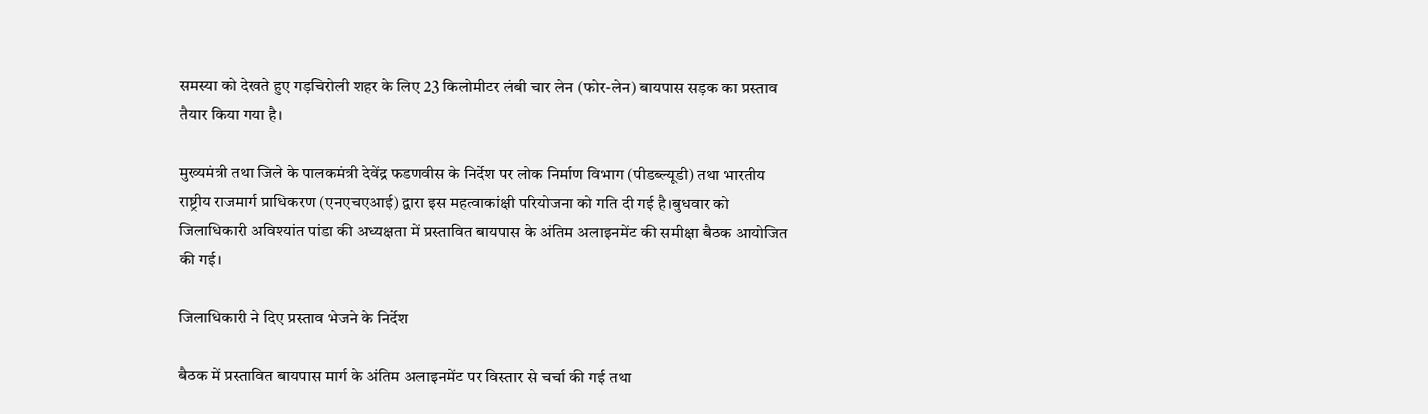समस्या को देखते हुए गड़चिरोली शहर के लिए 23 किलोमीटर लंबी चार लेन (फोर-लेन) बायपास सड़क का प्रस्ताव तैयार किया गया है।

मुख्यमंत्री तथा जिले के पालकमंत्री देवेंद्र फडणवीस के निर्देश पर लोक निर्माण विभाग (पीडब्ल्यूडी) तथा भारतीय राष्ट्रीय राजमार्ग प्राधिकरण (एनएचएआई) द्वारा इस महत्वाकांक्षी परियोजना को गति दी गई है।बुधवार को जिलाधिकारी अविश्यांत पांडा की अध्यक्षता में प्रस्तावित बायपास के अंतिम अलाइनमेंट की समीक्षा बैठक आयोजित की गई।

जिलाधिकारी ने दिए प्रस्ताव भेजने के निर्देश

बैठक में प्रस्तावित बायपास मार्ग के अंतिम अलाइनमेंट पर विस्तार से चर्चा की गई तथा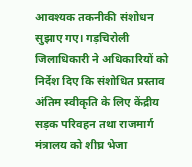आवश्यक तकनीकी संशोधन सुझाए गए। गड़चिरोली जिलाधिकारी ने अधिकारियों को निर्देश दिए कि संशोधित प्रस्ताव अंतिम स्वीकृति के लिए केंद्रीय सड़क परिवहन तथा राजमार्ग मंत्रालय को शीघ्र भेजा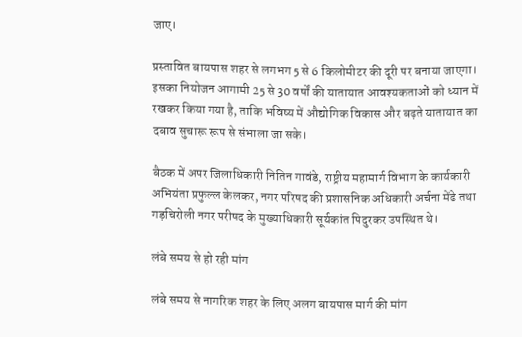जाए।

प्रस्तावित बायपास शहर से लगभग 5 से 6 किलोमीटर की दूरी पर बनाया जाएगा। इसका नियोजन आगामी 25 से 30 वर्षों की यातायात आवश्यकताओं को ध्यान में रखकर किया गया है, ताकि भविष्य में औद्योगिक विकास और बढ़ते यातायात का दबाव सुचारू रूप से संभाला जा सके।

बैठक में अपर जिलाधिकारी नितिन गावंडे, राष्ट्रीय महामार्ग विभाग के कार्यकारी अभियंता प्रफुल्ल केलकर, नगर परिषद की प्रशासनिक अधिकारी अर्चना मेंढे तथा गड़चिरोली नगर परीषद के मुख्याधिकारी सूर्यकांत पिदुरकर उपस्थित थे।

लंबे समय से हो रही मांग

लंबे समय से नागरिक शहर के लिए अलग बायपास मार्ग की मांग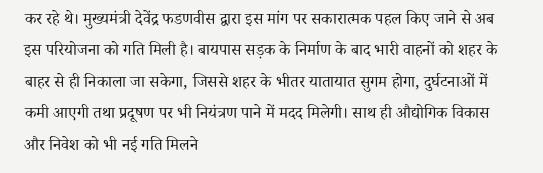कर रहे थे। मुख्यमंत्री देवेंद्र फडणवीस द्वारा इस मांग पर सकारात्मक पहल किए जाने से अब इस परियोजना को गति मिली है। बायपास सड़क के निर्माण के बाद भारी वाहनों को शहर के बाहर से ही निकाला जा सकेगा, जिससे शहर के भीतर यातायात सुगम होगा, दुर्घटनाओं में कमी आएगी तथा प्रदूषण पर भी नियंत्रण पाने में मदद मिलेगी। साथ ही औद्योगिक विकास और निवेश को भी नई गति मिलने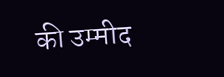की उम्मीद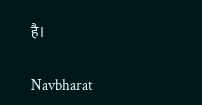है।

Navbharat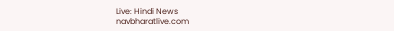Live: Hindi News
navbharatlive.com